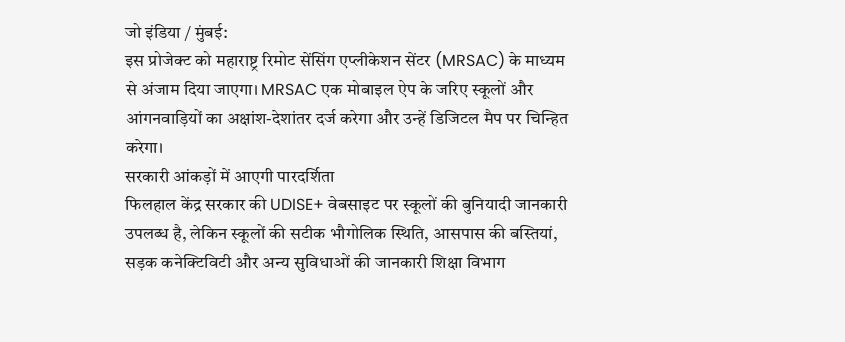जो इंडिया / मुंबई:
इस प्रोजेक्ट को महाराष्ट्र रिमोट सेंसिंग एप्लीकेशन सेंटर (MRSAC) के माध्यम से अंजाम दिया जाएगा। MRSAC एक मोबाइल ऐप के जरिए स्कूलों और आंगनवाड़ियों का अक्षांश-देशांतर दर्ज करेगा और उन्हें डिजिटल मैप पर चिन्हित करेगा।
सरकारी आंकड़ों में आएगी पारदर्शिता
फिलहाल केंद्र सरकार की UDISE+ वेबसाइट पर स्कूलों की बुनियादी जानकारी उपलब्ध है, लेकिन स्कूलों की सटीक भौगोलिक स्थिति, आसपास की बस्तियां, सड़क कनेक्टिविटी और अन्य सुविधाओं की जानकारी शिक्षा विभाग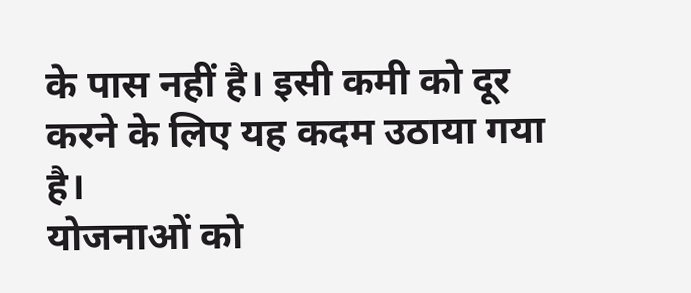के पास नहीं है। इसी कमी को दूर करने के लिए यह कदम उठाया गया है।
योजनाओं को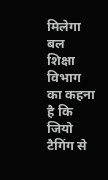मिलेगा बल
शिक्षा विभाग का कहना है कि जियो टैगिंग से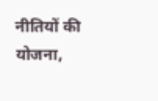नीतियों की योजना,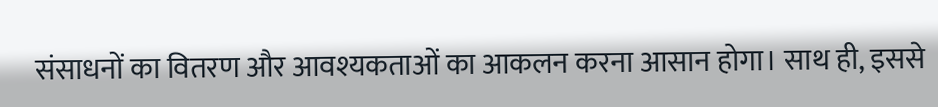संसाधनों का वितरण और आवश्यकताओं का आकलन करना आसान होगा। साथ ही, इससे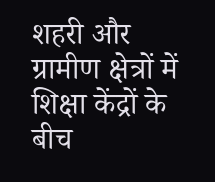शहरी और ग्रामीण क्षेत्रों में शिक्षा केंद्रों के बीच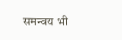समन्वय भी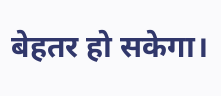बेहतर हो सकेगा।